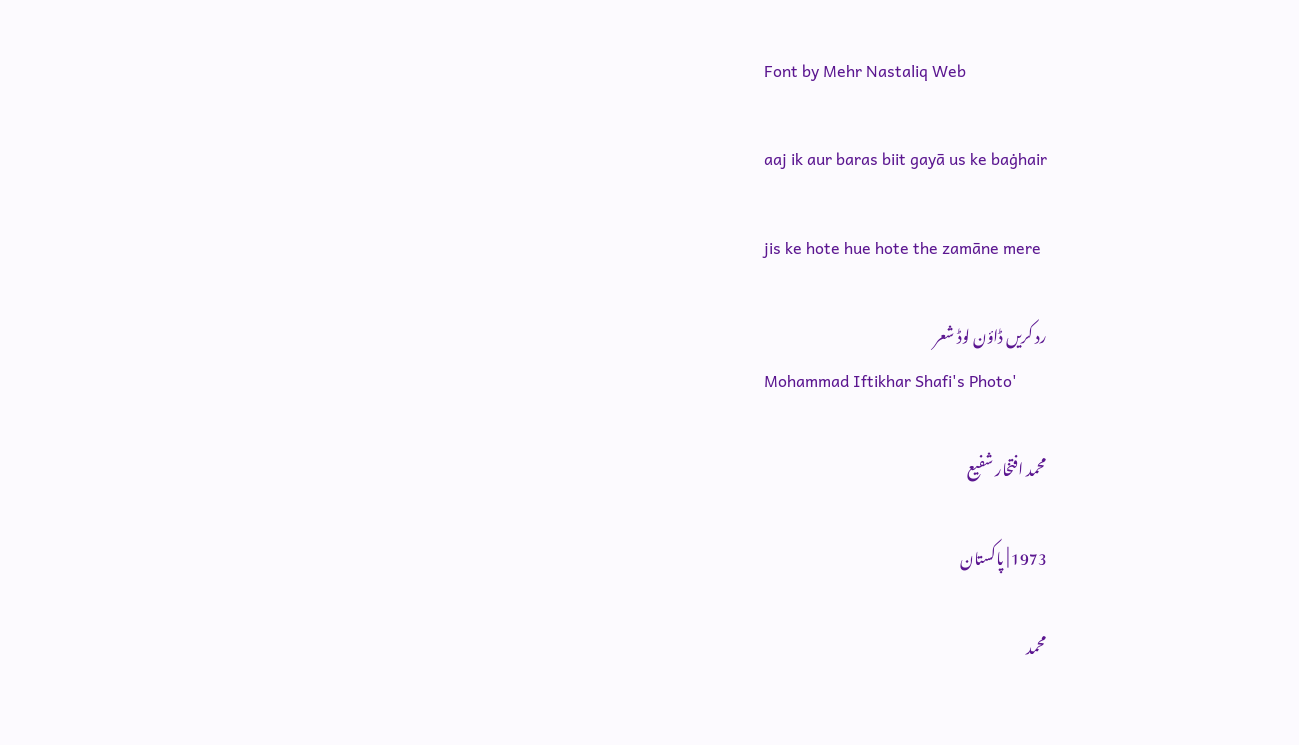Font by Mehr Nastaliq Web

aaj ik aur baras biit gayā us ke baġhair

jis ke hote hue hote the zamāne mere

رد کریں ڈاؤن لوڈ شعر
Mohammad Iftikhar Shafi's Photo'

محمد افتخار شفیع

1973 | پاکستان

محمد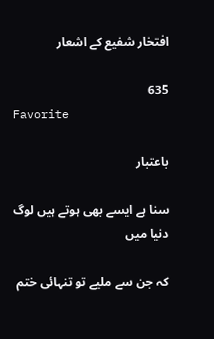افتخار شفیع کے اشعار

635
Favorite

باعتبار

سنا ہے ایسے بھی ہوتے ہیں لوگ دنیا میں

کہ جن سے ملیے تو تنہائی ختم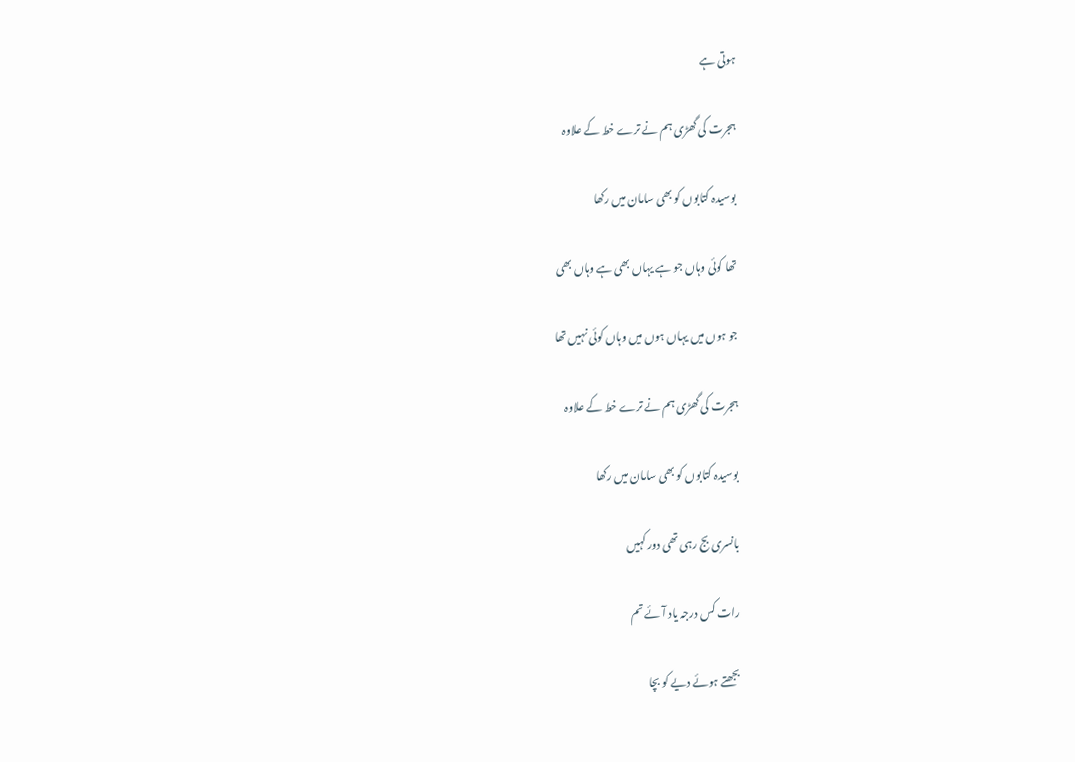ہوتی ہے

ہجرت کی گھڑی ہم نے ترے خط کے علاوہ

بوسیدہ کتابوں کو بھی سامان میں رکھا

تھا کوئی وہاں جو ہے یہاں بھی ہے وہاں بھی

جو ہوں میں یہاں ہوں میں وہاں کوئی نہیں تھا

ہجرت کی گھڑی ہم نے ترے خط کے علاوہ

بوسیدہ کتابوں کو بھی سامان میں رکھا

بانسری بج رہی تھی دور کہیں

رات کس درجہ یاد آئے تم

بجھتے ہوئے دیے کو بچا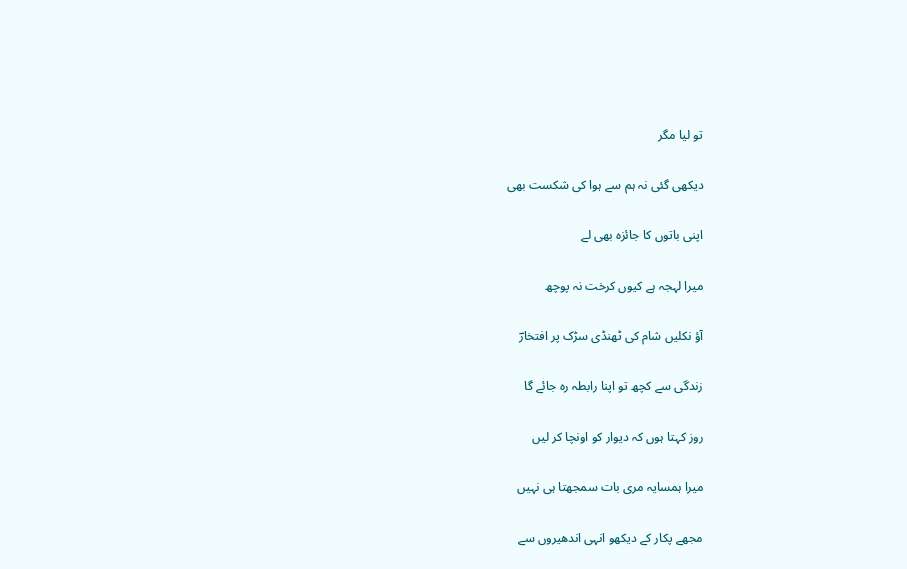تو لیا مگر

دیکھی گئی نہ ہم سے ہوا کی شکست بھی

اپنی باتوں کا جائزہ بھی لے

میرا لہجہ ہے کیوں کرخت نہ پوچھ

آؤ نکلیں شام کی ٹھنڈی سڑک پر افتخارؔ

زندگی سے کچھ تو اپنا رابطہ رہ جائے گا

روز کہتا ہوں کہ دیوار کو اونچا کر لیں

میرا ہمسایہ مری بات سمجھتا ہی نہیں

مجھے پکار کے دیکھو انہی اندھیروں سے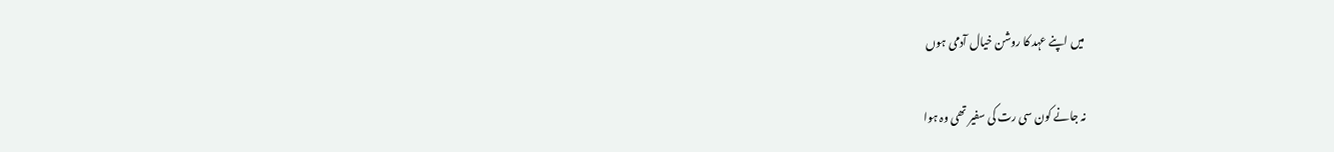میں اپنے عہد کا روشن خیال آدمی ہوں

نہ جانے کون سی رت کی سفیر تھی وہ ہوا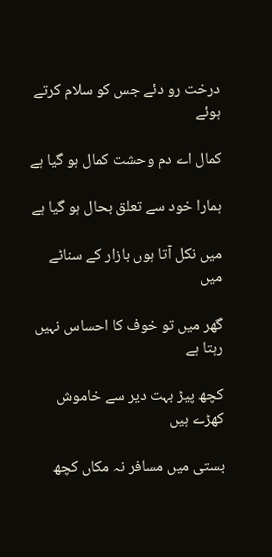درخت رو دئے جس کو سلام کرتے ہوئے

کمال اے دم وحشت کمال ہو گیا ہے

ہمارا خود سے تعلق بحال ہو گیا ہے

میں نکل آتا ہوں بازار کے سناٹے میں

گھر میں تو خوف کا احساس نہیں رہتا ہے

کچھ پیڑ بہت دیر سے خاموش کھڑے ہیں

بستی میں مسافر نہ مکاں کچھ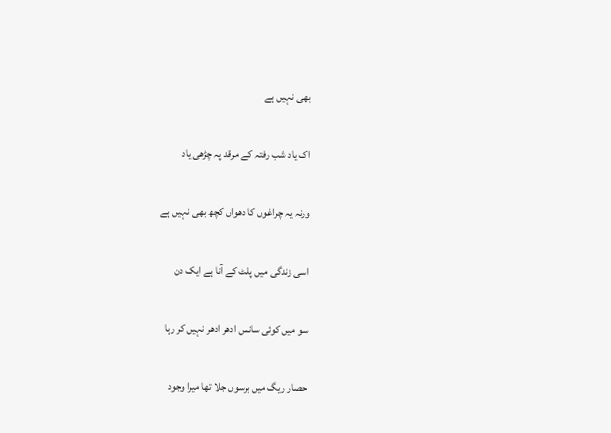بھی نہیں ہے

اک یاد شب رفتہ کے مرقد پہ چڑھی یاد

ورنہ یہ چراغوں کا دھواں کچھ بھی نہیں ہے

اسی زندگی میں پلٹ کے آنا ہے ایک دن

سو میں کوئی سانس ادھر ادھر نہیں کر رہا

حصار ریگ میں برسوں جلا تھا میرا وجود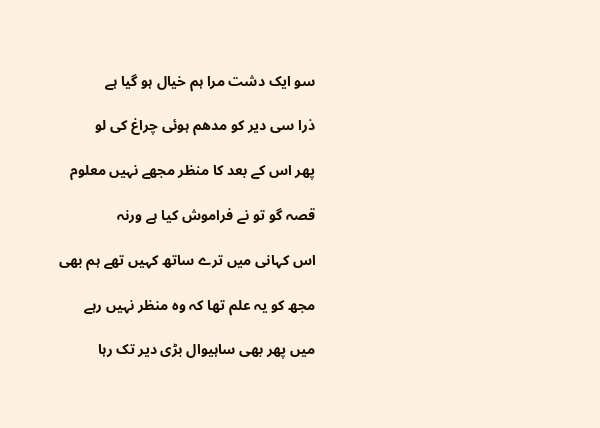سو ایک دشت مرا ہم خیال ہو گیا ہے

ذرا سی دیر کو مدھم ہوئی چراغ کی لو

پھر اس کے بعد کا منظر مجھے نہیں معلوم

قصہ گو تو نے فراموش کیا ہے ورنہ

اس کہانی میں ترے ساتھ کہیں تھے ہم بھی

مجھ کو یہ علم تھا کہ وہ منظر نہیں رہے

میں پھر بھی ساہیوال بڑی دیر تک رہا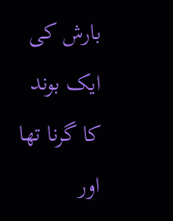بارش کی ایک بوند کا گرنا تھا اور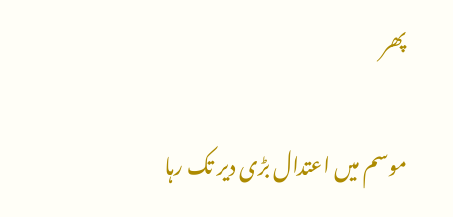پھر

موسم میں اعتدال بڑی دیر تک رہا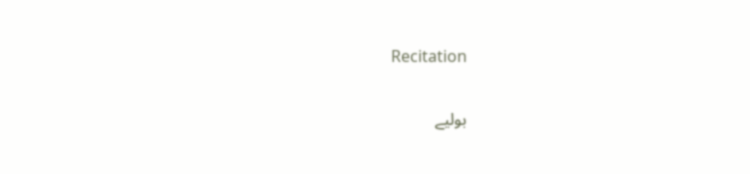Recitation

بولیے